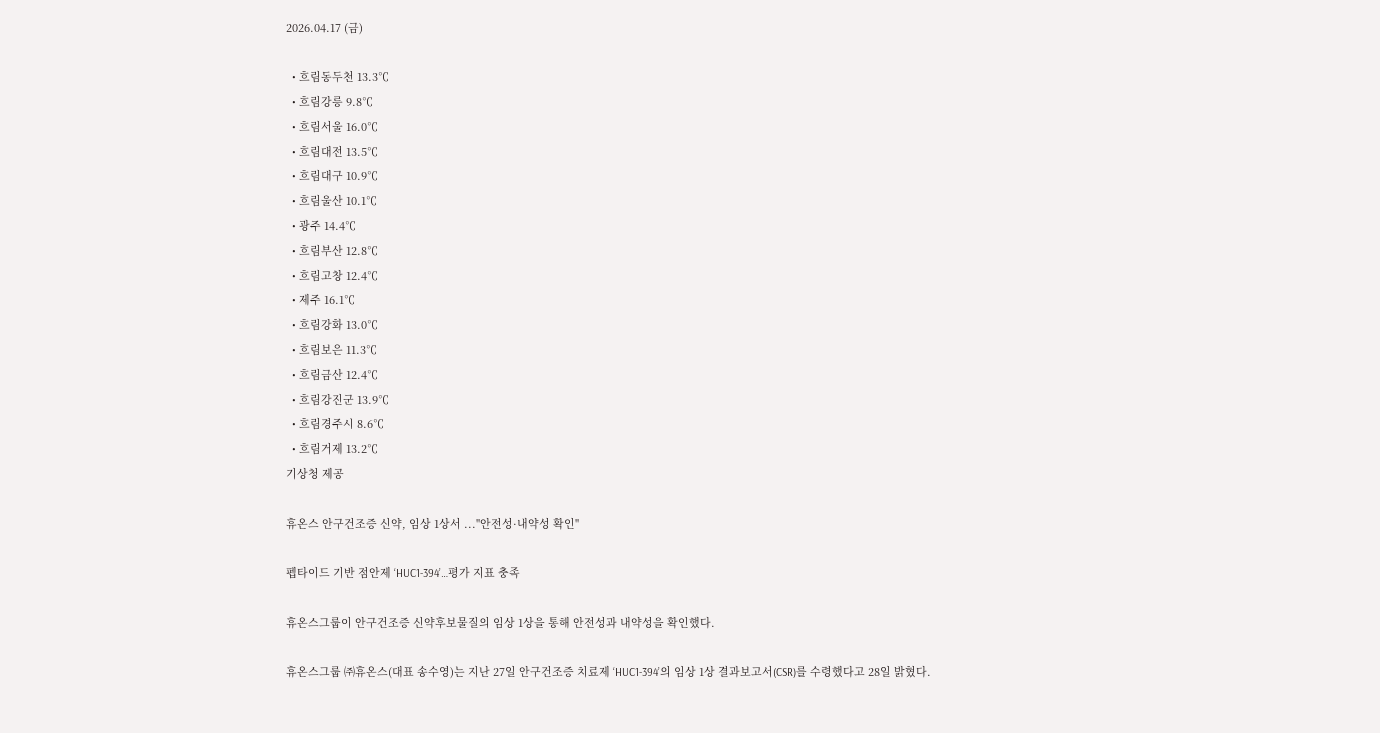2026.04.17 (금)

  • 흐림동두천 13.3℃
  • 흐림강릉 9.8℃
  • 흐림서울 16.0℃
  • 흐림대전 13.5℃
  • 흐림대구 10.9℃
  • 흐림울산 10.1℃
  • 광주 14.4℃
  • 흐림부산 12.8℃
  • 흐림고창 12.4℃
  • 제주 16.1℃
  • 흐림강화 13.0℃
  • 흐림보은 11.3℃
  • 흐림금산 12.4℃
  • 흐림강진군 13.9℃
  • 흐림경주시 8.6℃
  • 흐림거제 13.2℃
기상청 제공

휴온스 안구건조증 신약, 임상 1상서 ..."안전성·내약성 확인"

펩타이드 기반 점안제 ‘HUC1-394’…평가 지표 충족

휴온스그룹이 안구건조증 신약후보물질의 임상 1상을 통해 안전성과 내약성을 확인했다.

휴온스그룹 ㈜휴온스(대표 송수영)는 지난 27일 안구건조증 치료제 ‘HUC1-394’의 임상 1상 결과보고서(CSR)를 수령했다고 28일 밝혔다.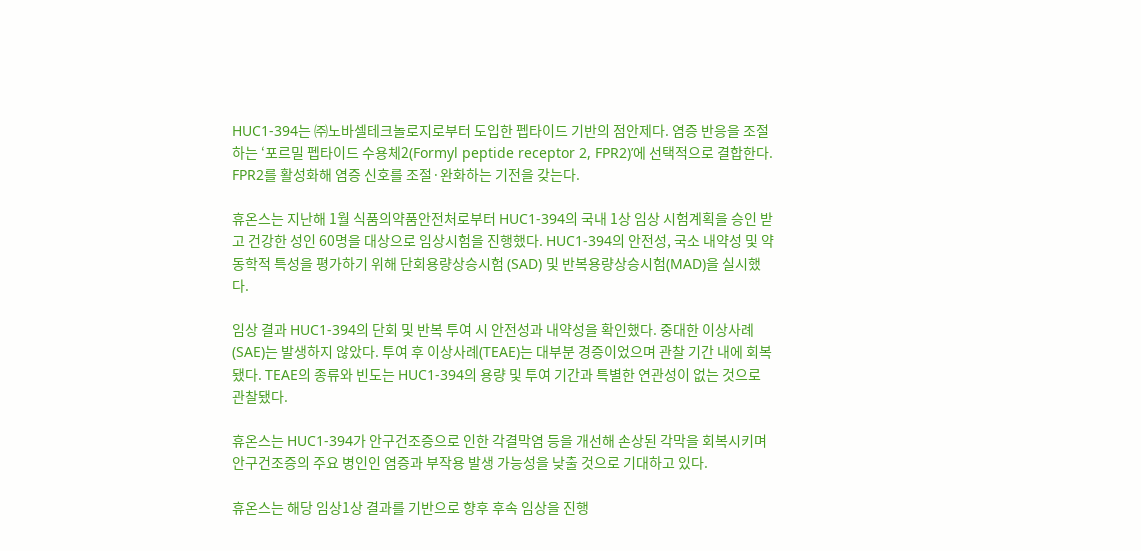HUC1-394는 ㈜노바셀테크놀로지로부터 도입한 펩타이드 기반의 점안제다. 염증 반응을 조절하는 ‘포르밀 펩타이드 수용체2(Formyl peptide receptor 2, FPR2)’에 선택적으로 결합한다. FPR2를 활성화해 염증 신호를 조절·완화하는 기전을 갖는다.

휴온스는 지난해 1월 식품의약품안전처로부터 HUC1-394의 국내 1상 임상 시험계획을 승인 받고 건강한 성인 60명을 대상으로 임상시험을 진행했다. HUC1-394의 안전성, 국소 내약성 및 약동학적 특성을 평가하기 위해 단회용량상승시험 (SAD) 및 반복용량상승시험(MAD)을 실시했다.

임상 결과 HUC1-394의 단회 및 반복 투여 시 안전성과 내약성을 확인했다. 중대한 이상사례(SAE)는 발생하지 않았다. 투여 후 이상사례(TEAE)는 대부분 경증이었으며 관찰 기간 내에 회복됐다. TEAE의 종류와 빈도는 HUC1-394의 용량 및 투여 기간과 특별한 연관성이 없는 것으로 관찰됐다.

휴온스는 HUC1-394가 안구건조증으로 인한 각결막염 등을 개선해 손상된 각막을 회복시키며 안구건조증의 주요 병인인 염증과 부작용 발생 가능성을 낮출 것으로 기대하고 있다.

휴온스는 해당 임상1상 결과를 기반으로 향후 후속 임상을 진행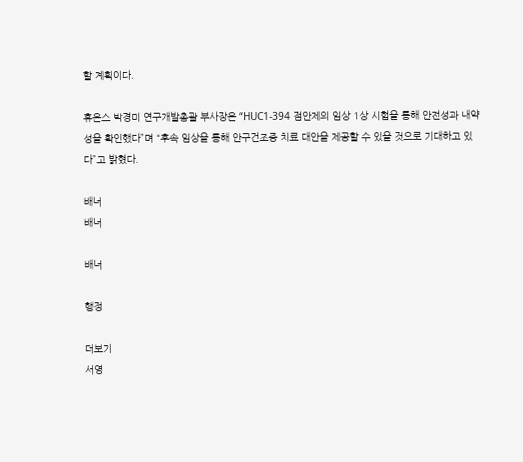할 계획이다.

휴온스 박경미 연구개발총괄 부사장은 “HUC1-394 점안제의 임상 1상 시험을 통해 안전성과 내약성을 확인했다”며 “후속 임상을 통해 안구건조증 치료 대안을 제공할 수 있을 것으로 기대하고 있다”고 밝혔다.

배너
배너

배너

행정

더보기
서영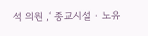석 의원 ,‘ 종교시설 · 노유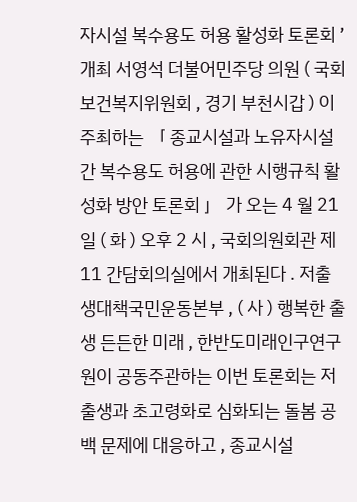자시설 복수용도 허용 활성화 토론회 ’ 개최 서영석 더불어민주당 의원 ( 국회 보건복지위원회 , 경기 부천시갑 ) 이 주최하는 「 종교시설과 노유자시설 간 복수용도 허용에 관한 시행규칙 활성화 방안 토론회 」 가 오는 4 월 21 일 ( 화 ) 오후 2 시 , 국회의원회관 제 11 간담회의실에서 개최된다 . 저출생대책국민운동본부 , ( 사 ) 행복한 출생 든든한 미래 , 한반도미래인구연구원이 공동주관하는 이번 토론회는 저출생과 초고령화로 심화되는 돌봄 공백 문제에 대응하고 , 종교시설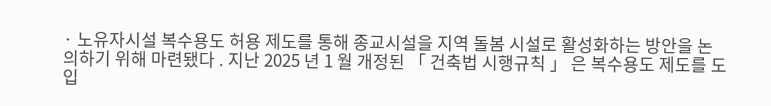· 노유자시설 복수용도 허용 제도를 통해 종교시설을 지역 돌봄 시설로 활성화하는 방안을 논의하기 위해 마련됐다 . 지난 2025 년 1 월 개정된 「 건축법 시행규칙 」 은 복수용도 제도를 도입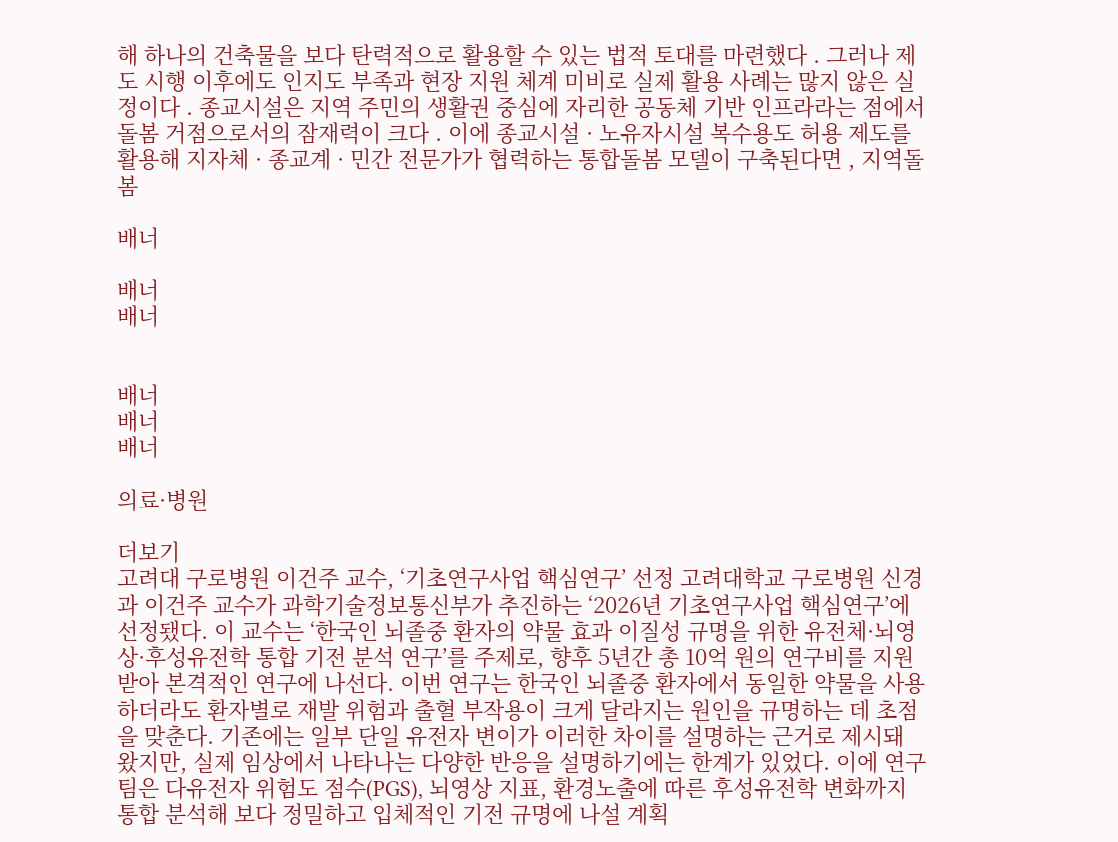해 하나의 건축물을 보다 탄력적으로 활용할 수 있는 법적 토대를 마련했다 . 그러나 제도 시행 이후에도 인지도 부족과 현장 지원 체계 미비로 실제 활용 사례는 많지 않은 실정이다 . 종교시설은 지역 주민의 생활권 중심에 자리한 공동체 기반 인프라라는 점에서 돌봄 거점으로서의 잠재력이 크다 . 이에 종교시설 · 노유자시설 복수용도 허용 제도를 활용해 지자체 · 종교계 · 민간 전문가가 협력하는 통합돌봄 모델이 구축된다면 , 지역돌봄

배너

배너
배너


배너
배너
배너

의료·병원

더보기
고려대 구로병원 이건주 교수, ‘기초연구사업 핵심연구’ 선정 고려대학교 구로병원 신경과 이건주 교수가 과학기술정보통신부가 추진하는 ‘2026년 기초연구사업 핵심연구’에 선정됐다. 이 교수는 ‘한국인 뇌졸중 환자의 약물 효과 이질성 규명을 위한 유전체·뇌영상·후성유전학 통합 기전 분석 연구’를 주제로, 향후 5년간 총 10억 원의 연구비를 지원받아 본격적인 연구에 나선다. 이번 연구는 한국인 뇌졸중 환자에서 동일한 약물을 사용하더라도 환자별로 재발 위험과 출혈 부작용이 크게 달라지는 원인을 규명하는 데 초점을 맞춘다. 기존에는 일부 단일 유전자 변이가 이러한 차이를 설명하는 근거로 제시돼 왔지만, 실제 임상에서 나타나는 다양한 반응을 설명하기에는 한계가 있었다. 이에 연구팀은 다유전자 위험도 점수(PGS), 뇌영상 지표, 환경노출에 따른 후성유전학 변화까지 통합 분석해 보다 정밀하고 입체적인 기전 규명에 나설 계획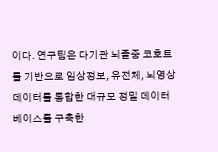이다. 연구팀은 다기관 뇌졸중 코호트를 기반으로 임상정보, 유전체, 뇌영상 데이터를 통합한 대규모 정밀 데이터베이스를 구축한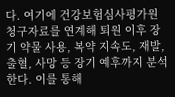다. 여기에 건강보험심사평가원 청구자료를 연계해 퇴원 이후 장기 약물 사용, 복약 지속도, 재발, 출혈, 사망 등 장기 예후까지 분석한다. 이를 통해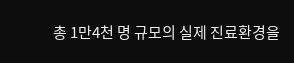총 1만4천 명 규모의 실제 진료환경을